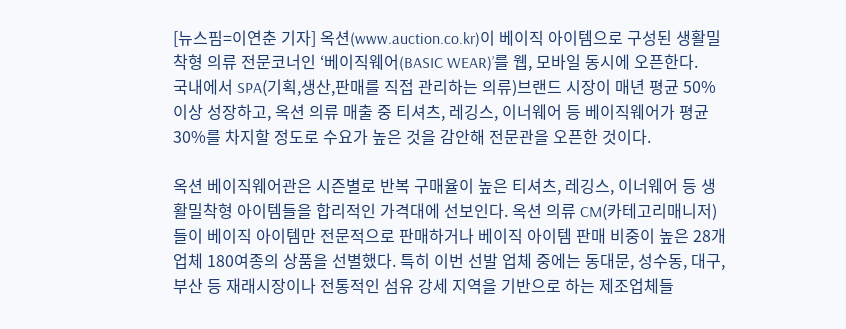[뉴스핌=이연춘 기자] 옥션(www.auction.co.kr)이 베이직 아이템으로 구성된 생활밀착형 의류 전문코너인 ‘베이직웨어(BASIC WEAR)’를 웹, 모바일 동시에 오픈한다.
국내에서 SPA(기획,생산,판매를 직접 관리하는 의류)브랜드 시장이 매년 평균 50% 이상 성장하고, 옥션 의류 매출 중 티셔츠, 레깅스, 이너웨어 등 베이직웨어가 평균 30%를 차지할 정도로 수요가 높은 것을 감안해 전문관을 오픈한 것이다.

옥션 베이직웨어관은 시즌별로 반복 구매율이 높은 티셔츠, 레깅스, 이너웨어 등 생활밀착형 아이템들을 합리적인 가격대에 선보인다. 옥션 의류 CM(카테고리매니저)들이 베이직 아이템만 전문적으로 판매하거나 베이직 아이템 판매 비중이 높은 28개 업체 180여종의 상품을 선별했다. 특히 이번 선발 업체 중에는 동대문, 성수동, 대구, 부산 등 재래시장이나 전통적인 섬유 강세 지역을 기반으로 하는 제조업체들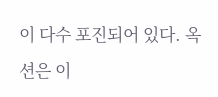이 다수 포진되어 있다. 옥션은 이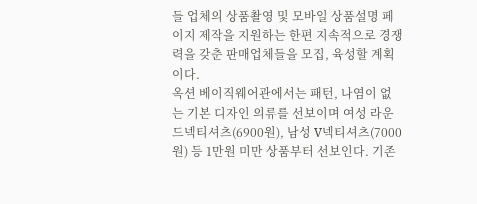들 업체의 상품촬영 및 모바일 상품설명 페이지 제작을 지원하는 한편 지속적으로 경쟁력을 갖춘 판매업체들을 모집, 육성할 계획이다.
옥션 베이직웨어관에서는 패턴, 나염이 없는 기본 디자인 의류를 선보이며 여성 라운드넥티셔츠(6900원), 남성 V넥티셔츠(7000원) 등 1만원 미만 상품부터 선보인다. 기존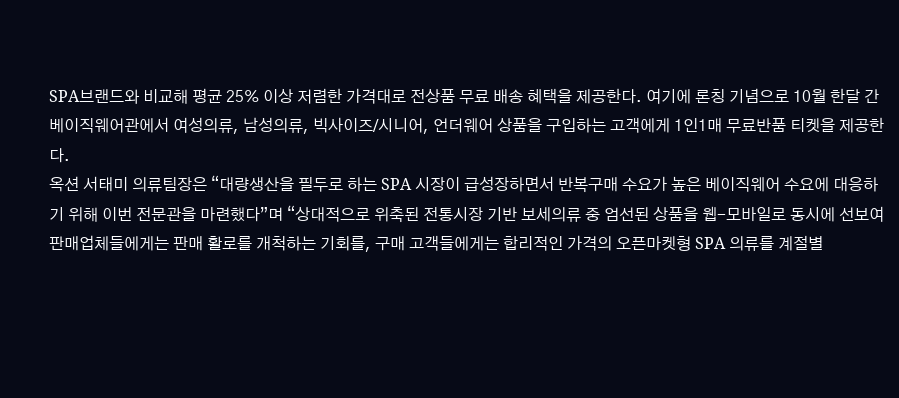SPA브랜드와 비교해 평균 25% 이상 저렴한 가격대로 전상품 무료 배송 혜택을 제공한다. 여기에 론칭 기념으로 10월 한달 간 베이직웨어관에서 여성의류, 남성의류, 빅사이즈/시니어, 언더웨어 상품을 구입하는 고객에게 1인1매 무료반품 티켓을 제공한다.
옥션 서태미 의류팀장은 “대량생산을 필두로 하는 SPA 시장이 급성장하면서 반복구매 수요가 높은 베이직웨어 수요에 대응하기 위해 이번 전문관을 마련했다”며 “상대적으로 위축된 전통시장 기반 보세의류 중 엄선된 상품을 웹-모바일로 동시에 선보여 판매업체들에게는 판매 활로를 개척하는 기회를, 구매 고객들에게는 합리적인 가격의 오픈마켓형 SPA 의류를 계절별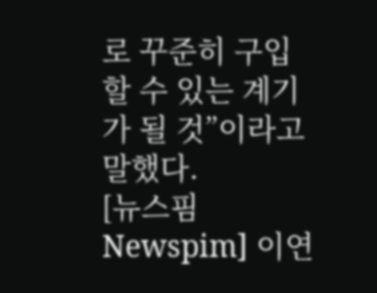로 꾸준히 구입할 수 있는 계기가 될 것”이라고 말했다.
[뉴스핌 Newspim] 이연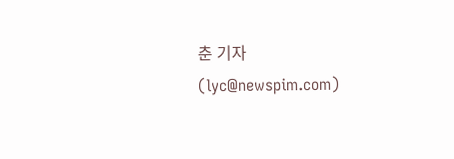춘 기자 (lyc@newspim.com)